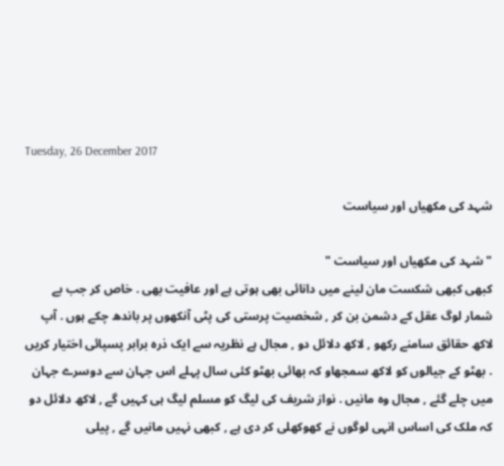Tuesday, 26 December 2017

شہد کی مکھیاں اور سیاست

" شہد کی مکھیاں اور سیاست "
کبھی کبھی شکست مان لینے میں دانائی بھی ہوتی ہے اور عافیت بھی . خاص کر جب بے شمار لوگ عقل کے دشمن بن کر , شخصیت پرستی کی پٹی آنکھوں پر باندھ چکے ہوں . آپ لاکھ حقائق سامنے رکھو , لاکھ دلائل دو , مجال ہے نظریہ سے ایک ذرہ برابر پسپائی اختیار کریں . بھٹو کے جیالوں کو لاکھ سمجھاو کہ بھائی بھٹو کئی سال پہلے اس جہان سے دوسرے جہان میں چلے گئے , مجال وہ مانیں . نواز شریف کی لیگ کو مسلم لیگ ہی کہیں گے , لاکھ دلائل دو کہ ملک کی اساس انہی لوگوں نے کھوکھلی کر دی ہے , کبھی نہیں مانیں گے , پیلی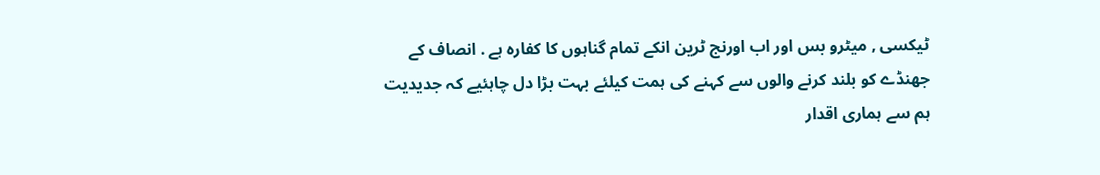ٹیکسی , میٹرو بس اور اب اورنج ٹرین انکے تمام گناہوں کا کفارہ ہے . انصاف کے جھنڈے کو بلند کرنے والوں سے کہنے کی ہمت کیلئے بہت بڑا دل چاہئیے کہ جدیدیت ہم سے ہماری اقدار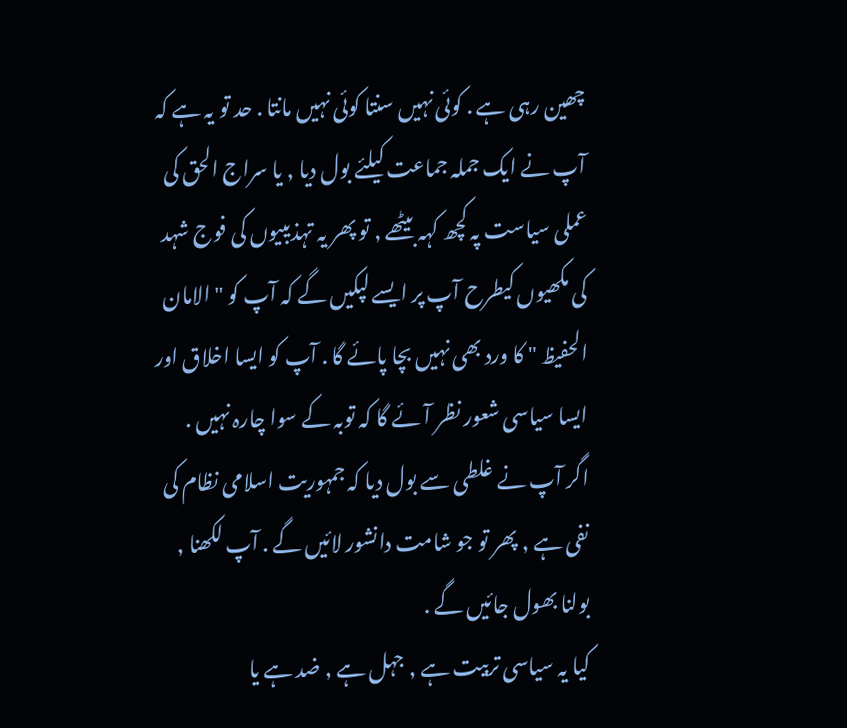چھین رہی ہے . کوئی نہیں سنتا کوئی نہیں مانتا . حد تو یہ ہے کہ آپ نے ایک جملہ جماعت کیلئے بول دیا , یا سراج الحق کی عملی سیاست پہ کچھ کہہ بیٹھے , تو پھر یہ تہذیبیوں کی فوج شہد کی مکھیوں کیطرح آپ پر ایسے لپکیں گے کہ آپ کو " الامان الحفیظ " کا ورد بھی نہیں بچا پائے گا . آپ کو ایسا اخلاق اور ایسا سیاسی شعور نظر آئے گا کہ توبہ کے سوا چارہ نہیں .
اگر آپ نے غلطی سے بول دیا کہ جمہوریت اسلامی نظام کی نفی ہے , پھر تو جو شامت دانشور لائیں گے . آپ لکھنا , بولنا بھول جائیں گے .
کیا یہ سیاسی تربیت ہے , جہل ہے , ضد ہے یا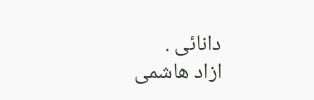دانائی .
ازاد ھاشمی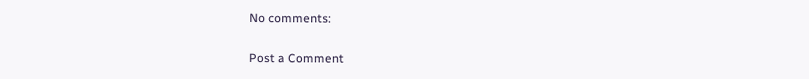No comments:

Post a Comment